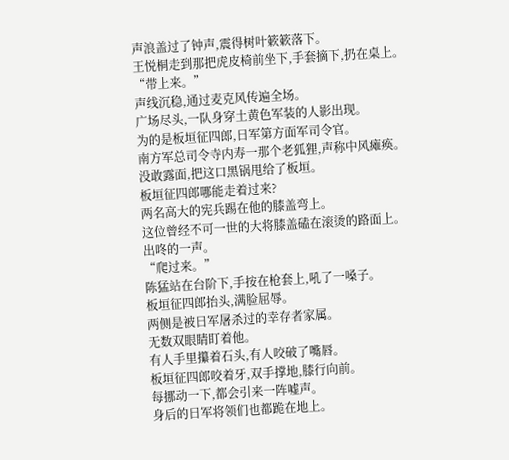声浪盖过了钟声,震得树叶簌簌落下。
王悦桐走到那把虎皮椅前坐下,手套摘下,扔在桌上。
“带上来。”
声线沉稳,通过麦克风传遍全场。
广场尽头,一队身穿土黄色军装的人影出现。
为的是板垣征四郎,日军第方面军司令官。
南方军总司令寺内寿一那个老狐狸,声称中风瘫痪。
没敢露面,把这口黑锅甩给了板垣。
板垣征四郎哪能走着过来?
两名高大的宪兵踢在他的膝盖弯上。
这位曾经不可一世的大将膝盖磕在滚烫的路面上。
出咚的一声。
“爬过来。”
陈猛站在台阶下,手按在枪套上,吼了一嗓子。
板垣征四郎抬头,满脸屈辱。
两侧是被日军屠杀过的幸存者家属。
无数双眼睛盯着他。
有人手里攥着石头,有人咬破了嘴唇。
板垣征四郎咬着牙,双手撑地,膝行向前。
每挪动一下,都会引来一阵嘘声。
身后的日军将领们也都跪在地上。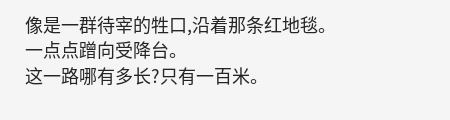像是一群待宰的牲口,沿着那条红地毯。
一点点蹭向受降台。
这一路哪有多长?只有一百米。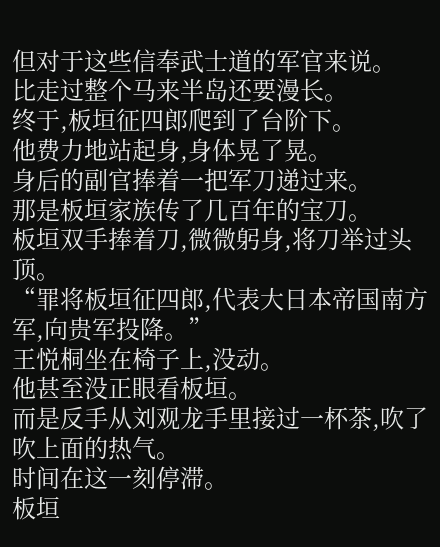但对于这些信奉武士道的军官来说。
比走过整个马来半岛还要漫长。
终于,板垣征四郎爬到了台阶下。
他费力地站起身,身体晃了晃。
身后的副官捧着一把军刀递过来。
那是板垣家族传了几百年的宝刀。
板垣双手捧着刀,微微躬身,将刀举过头顶。
“罪将板垣征四郎,代表大日本帝国南方军,向贵军投降。”
王悦桐坐在椅子上,没动。
他甚至没正眼看板垣。
而是反手从刘观龙手里接过一杯茶,吹了吹上面的热气。
时间在这一刻停滞。
板垣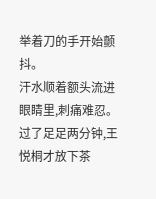举着刀的手开始颤抖。
汗水顺着额头流进眼睛里,刺痛难忍。
过了足足两分钟,王悦桐才放下茶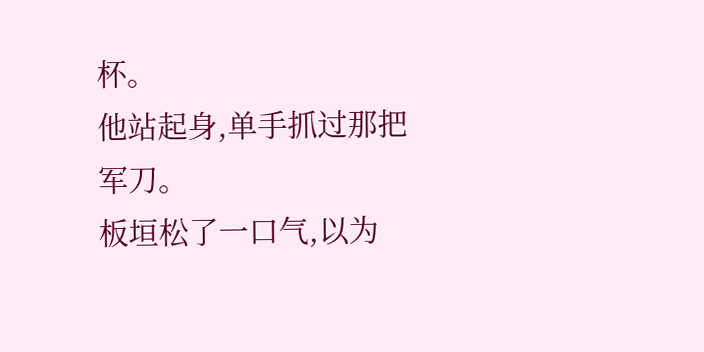杯。
他站起身,单手抓过那把军刀。
板垣松了一口气,以为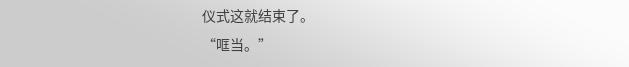仪式这就结束了。
“哐当。”